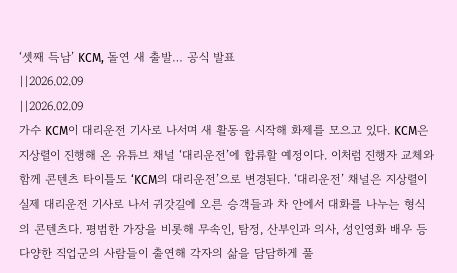‘셋째 득남’ KCM, 돌연 새 출발… 공식 발표
||2026.02.09
||2026.02.09
가수 KCM이 대리운전 기사로 나서며 새 활동을 시작해 화제를 모으고 있다. KCM은 지상렬이 진행해 온 유튜브 채널 ‘대리운전’에 합류할 예정이다. 이처럼 진행자 교체와 함께 콘텐츠 타이틀도 ‘KCM의 대리운전’으로 변경된다. ‘대리운전’ 채널은 지상렬이 실제 대리운전 기사로 나서 귀갓길에 오른 승객들과 차 안에서 대화를 나누는 형식의 콘텐츠다. 평범한 가장을 비롯해 무속인, 탐정, 산부인과 의사, 성인영화 배우 등 다양한 직업군의 사람들이 출연해 각자의 삶을 담담하게 풀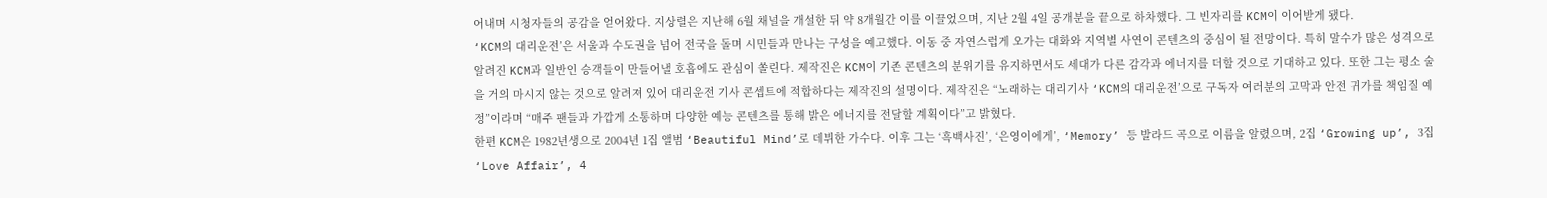어내며 시청자들의 공감을 얻어왔다. 지상렬은 지난해 6월 채널을 개설한 뒤 약 8개월간 이를 이끌었으며, 지난 2월 4일 공개분을 끝으로 하차했다. 그 빈자리를 KCM이 이어받게 됐다.
‘KCM의 대리운전’은 서울과 수도권을 넘어 전국을 돌며 시민들과 만나는 구성을 예고했다. 이동 중 자연스럽게 오가는 대화와 지역별 사연이 콘텐츠의 중심이 될 전망이다. 특히 말수가 많은 성격으로 알려진 KCM과 일반인 승객들이 만들어낼 호흡에도 관심이 쏠린다. 제작진은 KCM이 기존 콘텐츠의 분위기를 유지하면서도 세대가 다른 감각과 에너지를 더할 것으로 기대하고 있다. 또한 그는 평소 술을 거의 마시지 않는 것으로 알려져 있어 대리운전 기사 콘셉트에 적합하다는 제작진의 설명이다. 제작진은 “노래하는 대리기사 ‘KCM의 대리운전’으로 구독자 여러분의 고막과 안전 귀가를 책임질 예정”이라며 “매주 팬들과 가깝게 소통하며 다양한 예능 콘텐츠를 통해 밝은 에너지를 전달할 계획이다”고 밝혔다.
한편 KCM은 1982년생으로 2004년 1집 앨범 ‘Beautiful Mind’로 데뷔한 가수다. 이후 그는 ‘흑백사진’, ‘은영이에게’, ‘Memory’ 등 발라드 곡으로 이름을 알렸으며, 2집 ‘Growing up’, 3집 ‘Love Affair’, 4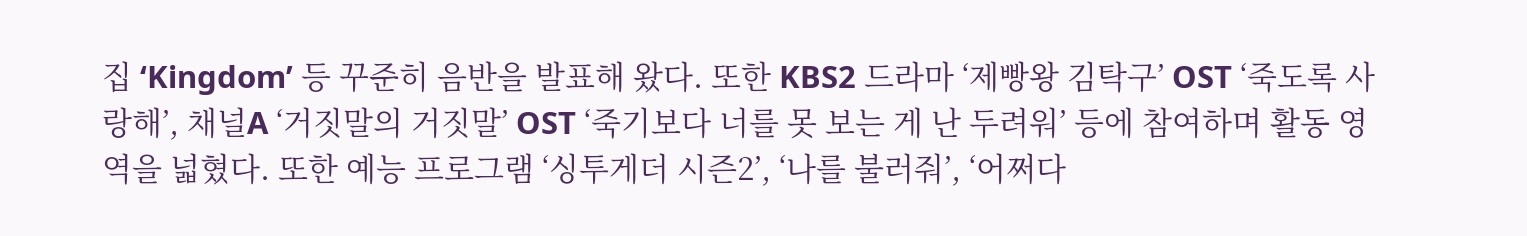집 ‘Kingdom’ 등 꾸준히 음반을 발표해 왔다. 또한 KBS2 드라마 ‘제빵왕 김탁구’ OST ‘죽도록 사랑해’, 채널A ‘거짓말의 거짓말’ OST ‘죽기보다 너를 못 보는 게 난 두려워’ 등에 참여하며 활동 영역을 넓혔다. 또한 예능 프로그램 ‘싱투게더 시즌2’, ‘나를 불러줘’, ‘어쩌다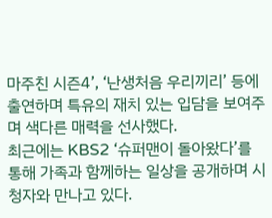마주친 시즌4’, ‘난생처음 우리끼리’ 등에 출연하며 특유의 재치 있는 입담을 보여주며 색다른 매력을 선사했다.
최근에는 KBS2 ‘슈퍼맨이 돌아왔다’를 통해 가족과 함께하는 일상을 공개하며 시청자와 만나고 있다.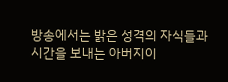방송에서는 밝은 성격의 자식들과 시간을 보내는 아버지이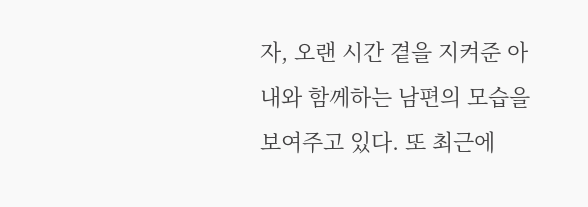자, 오랜 시간 곁을 지켜준 아내와 함께하는 남편의 모습을 보여주고 있다. 또 최근에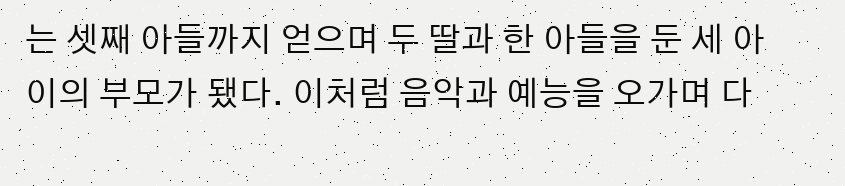는 셋째 아들까지 얻으며 두 딸과 한 아들을 둔 세 아이의 부모가 됐다. 이처럼 음악과 예능을 오가며 다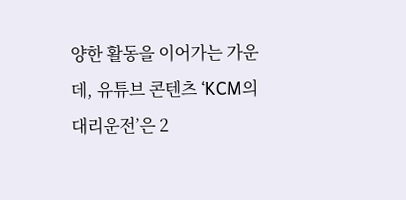양한 활동을 이어가는 가운데, 유튜브 콘텐츠 ‘KCM의 대리운전’은 2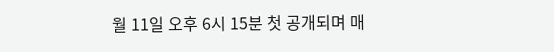월 11일 오후 6시 15분 첫 공개되며 매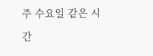주 수요일 같은 시간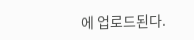에 업로드된다.